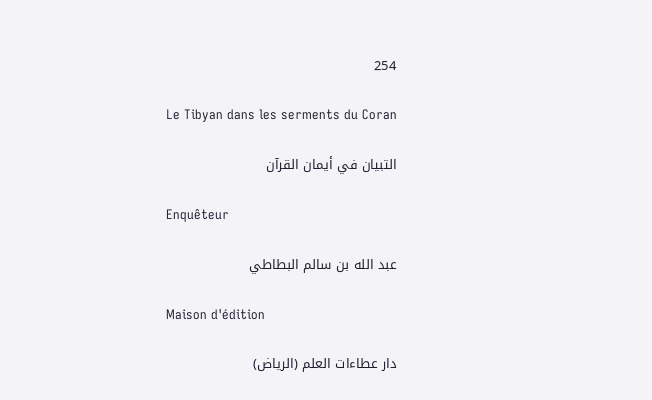254

Le Tibyan dans les serments du Coran

التبيان في أيمان القرآن

Enquêteur

عبد الله بن سالم البطاطي

Maison d'édition

دار عطاءات العلم (الرياض)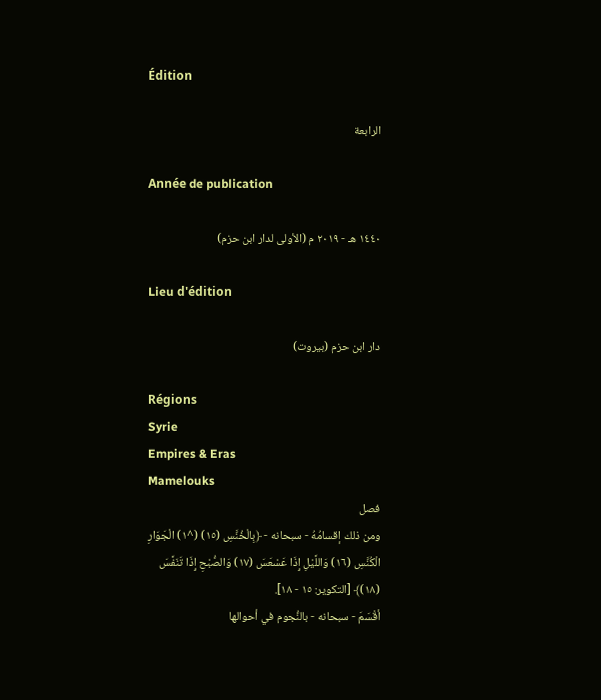Édition

الرابعة

Année de publication

١٤٤٠ هـ - ٢٠١٩ م (الأولى لدار ابن حزم)

Lieu d'édition

دار ابن حزم (بيروت)

Régions
Syrie
Empires & Eras
Mamelouks
فصل
ومن ذلك إقسامُهُ - سبحانه - ﴿بِالْخُنَّسِ (١٥) (^١) الْجَوَارِ الْكُنَّسِ (١٦) وَاللَّيْلِ إِذَا عَسْعَسَ (١٧) وَالصُّبْحِ إِذَا تَنَفَّسَ (١٨)﴾ [التكوير: ١٥ - ١٨].
أقْسَمَ - سبحانه - بالنُّجوم في أحوالها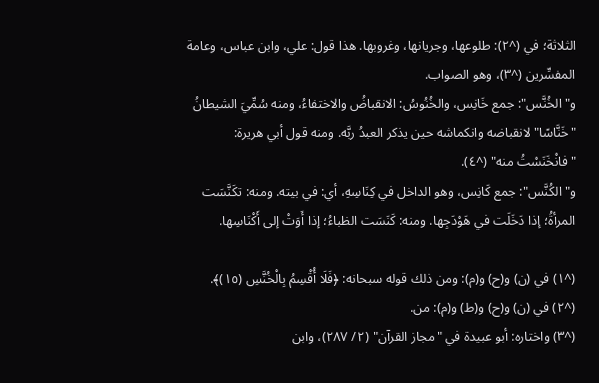الثلاثة؛ في (^٢): طلوعها، وجريانها، وغروبها. هذا قول: علي، وابن عباس، وعامة المفسِّرين (^٣)، وهو الصواب.
و"الخُنَّس": جمع خَانِس، والخُنُوسُ: الانقباضُ والاختفاءُ، ومنه سُمِّيَ الشيطانُ "خَنَّاسًا" لانقباضه وانكماشه حين يذكر العبدُ ربَّه. ومنه قول أبي هريرة: "فانْخَنَسْتُ منه" (^٤).
و"الكُنَّس": جمع كَانِس، وهو الداخل في كِنَاسِهِ، أي: في بيته. ومنه: تكَنَّسَت المرأةُ؛ إذا دَخَلَت في هَوْدَجِها. ومنه: كَنَسَت الظباءُ؛ إذا أَوَتْ إلى أَكْنَاسِها.

(^١) في (ن) و(ح) و(م): ومن ذلك قوله سبحانه: ﴿فَلَا أُقْسِمُ بِالْخُنَّسِ (١٥)﴾.
(^٢) في (ن) و(ح) و(ط) و(م): من.
(^٣) واختاره: أبو عبيدة في "مجاز القرآن" (٢/ ٢٨٧)، وابن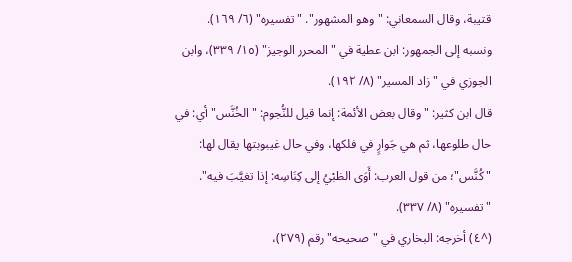قتيبة، وقال السمعاني: "وهو المشهور". "تفسيره" (٦/ ١٦٩).
ونسبه إلى الجمهور: ابن عطية في "المحرر الوجيز" (١٥/ ٣٣٩)، وابن الجوزي في "زاد المسير" (٨/ ١٩٢).
قال ابن كثير: "وقال بعض الأئمة: إنما قيل للنُّجوم: "الخُنَّس" أي: في حال طلوعها، ثم هي جَوارٍ في فلكها، وفي حال غيبوبتها يقال لها: "كُنَّس"؛ من قول العرب: أَوَى الظبْيُ إلى كِنَاسِه: إذا تغيَّبَ فيه". "تفسيره" (٨/ ٣٣٧).
(^٤) أخرجه: البخاري في "صحيحه" رقم (٢٧٩)،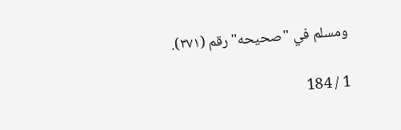ومسلم في "صحيحه" رقم (٣٧١).

1 / 184